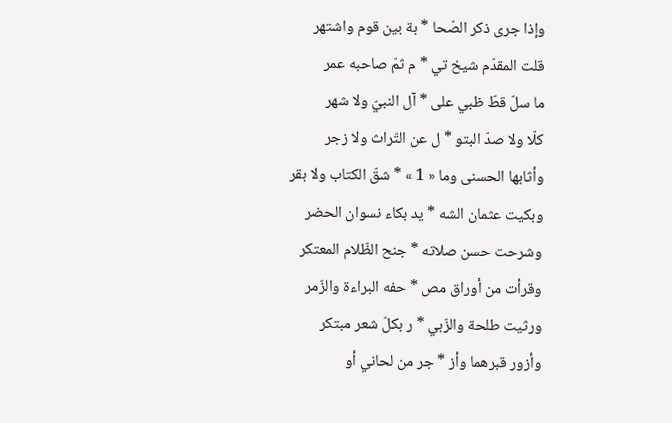وإذا جرى ذكر الصّحا * بة بين قوم واشتهر
قلت المقدّم شيخ تي * م ثمّ صاحبه عمر
ما سلّ قطّ ظبي على * آل النبيّ ولا شهر
كلّا ولا صدّ البتو * ل عن التّراث ولا زجر
وأثابها الحسنى وما « 1 » * شقّ الكتاب ولا بقر
وبكيت عثمان الشه * يد بكاء نسوان الحضر
وشرحت حسن صلاته * جنح الظّلام المعتكر
وقرأت من أوراق مص * حفه البراءة والزّمر
ورثيت طلحة والزّبي * ر بكلّ شعر مبتكر
وأزور قبرهما وأز * جر من لحاني أو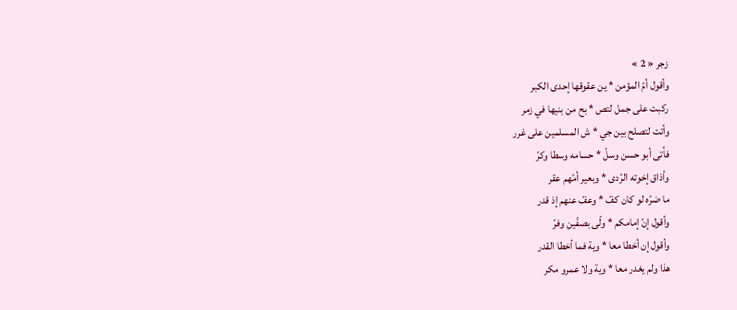زجر « 2 »
وأقول أمّ المؤمن * ين عقوقها إحدى الكبر
ركبت على جمل لتص * بح من بنيها في زمر
وأتت لتصلح بين جي * ش المسلمين على غرر
فأتى أبو حسن وسلّ * حسامه وسطا وكرّ
وأذاق إخوته الرّدى * وبعير أمّهم عقر
ما ضرّه لو كان كفّ * وعفّ عنهم إذ قدر
وأقول إنّ إمامكم * ولّى بصفّين وفرّ
وأقول إن أخطا معا * وية فما أخطا القدر
هذا ولم يغدر معا * وية ولا عمرو مكر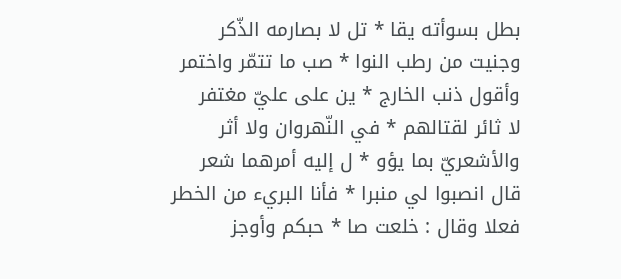بطل بسوأته يقا * تل لا بصارمه الذّكر
وجنيت من رطب النوا * صب ما تتمّر واختمر
وأقول ذنب الخارج * ين على عليّ مغتفر
لا ثائر لقتالهم * في النّهروان ولا أثر
والأشعريّ بما يؤو * ل إليه أمرهما شعر
قال انصبوا لي منبرا * فأنا البريء من الخطر
فعلا وقال : خلعت صا * حبكم وأوجز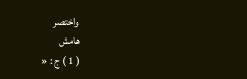واختصر
هامش
( 1 ) ج : «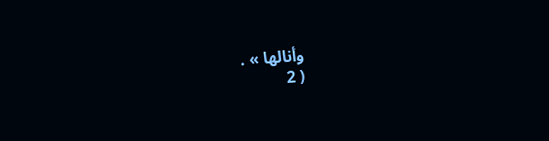وأنالها » .
( 2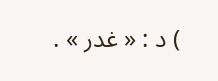) د : « غدر » .